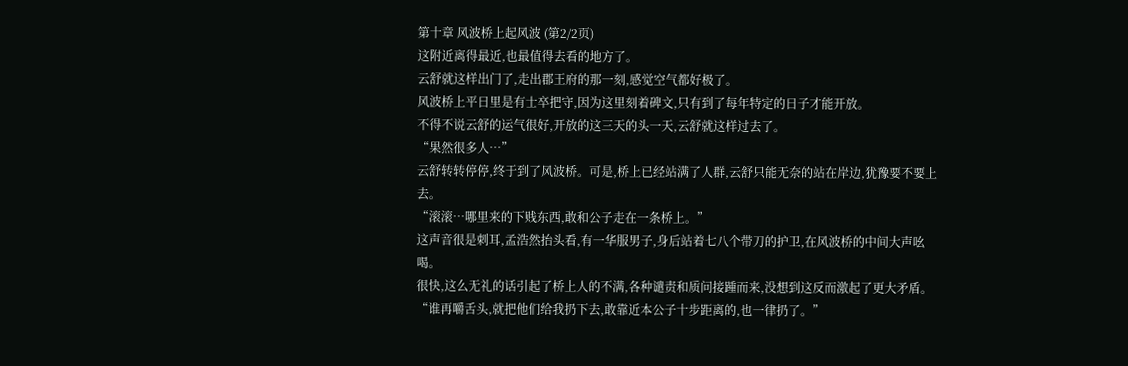第十章 风波桥上起风波 (第2/2页)
这附近离得最近,也最值得去看的地方了。
云舒就这样出门了,走出郡王府的那一刻,感觉空气都好极了。
风波桥上平日里是有士卒把守,因为这里刻着碑文,只有到了每年特定的日子才能开放。
不得不说云舒的运气很好,开放的这三天的头一天,云舒就这样过去了。
“果然很多人…”
云舒转转停停,终于到了风波桥。可是,桥上已经站满了人群,云舒只能无奈的站在岸边,犹豫要不要上去。
“滚滚…哪里来的下贱东西,敢和公子走在一条桥上。”
这声音很是刺耳,孟浩然抬头看,有一华服男子,身后站着七八个带刀的护卫,在风波桥的中间大声吆喝。
很快,这么无礼的话引起了桥上人的不满,各种谴责和质问接踵而来,没想到这反而激起了更大矛盾。
“谁再嚼舌头,就把他们给我扔下去,敢靠近本公子十步距离的,也一律扔了。”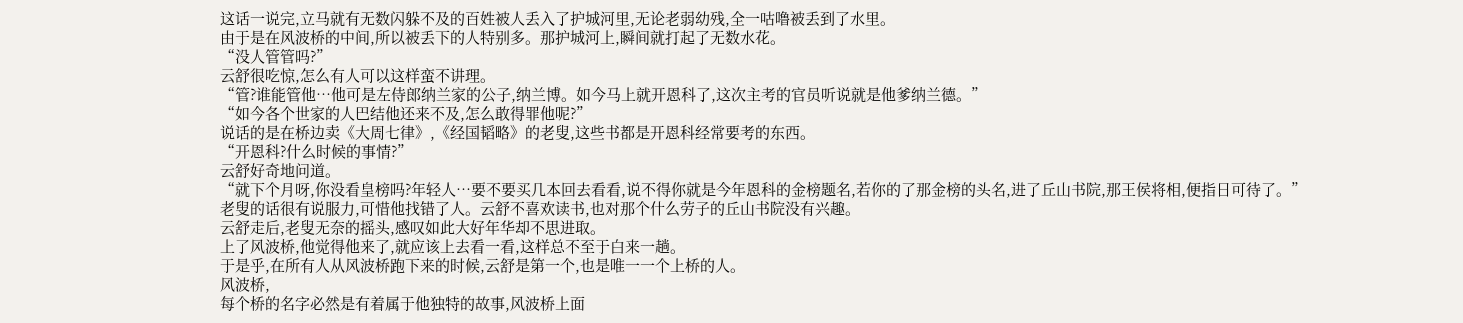这话一说完,立马就有无数闪躲不及的百姓被人丢入了护城河里,无论老弱幼残,全一咕噜被丢到了水里。
由于是在风波桥的中间,所以被丢下的人特别多。那护城河上,瞬间就打起了无数水花。
“没人管管吗?”
云舒很吃惊,怎么有人可以这样蛮不讲理。
“管?谁能管他…他可是左侍郎纳兰家的公子,纳兰博。如今马上就开恩科了,这次主考的官员听说就是他爹纳兰德。”
“如今各个世家的人巴结他还来不及,怎么敢得罪他呢?”
说话的是在桥边卖《大周七律》,《经国韬略》的老叟,这些书都是开恩科经常要考的东西。
“开恩科?什么时候的事情?”
云舒好奇地问道。
“就下个月呀,你没看皇榜吗?年轻人…要不要买几本回去看看,说不得你就是今年恩科的金榜题名,若你的了那金榜的头名,进了丘山书院,那王侯将相,便指日可待了。”
老叟的话很有说服力,可惜他找错了人。云舒不喜欢读书,也对那个什么劳子的丘山书院没有兴趣。
云舒走后,老叟无奈的摇头,感叹如此大好年华却不思进取。
上了风波桥,他觉得他来了,就应该上去看一看,这样总不至于白来一趟。
于是乎,在所有人从风波桥跑下来的时候,云舒是第一个,也是唯一一个上桥的人。
风波桥,
每个桥的名字必然是有着属于他独特的故事,风波桥上面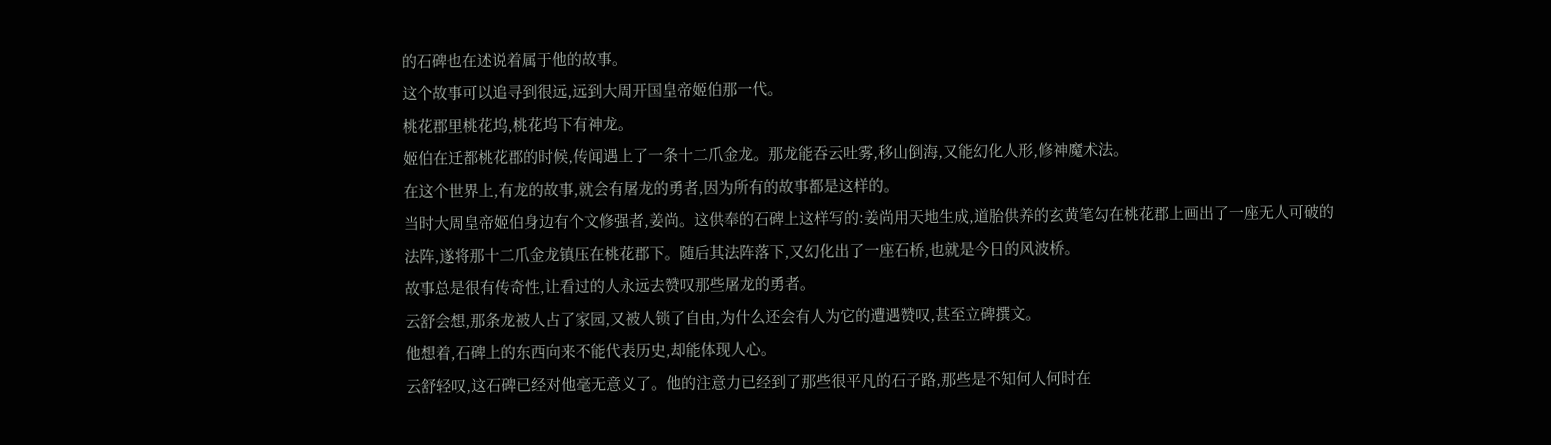的石碑也在述说着属于他的故事。
这个故事可以追寻到很远,远到大周开国皇帝姬伯那一代。
桃花郡里桃花坞,桃花坞下有神龙。
姬伯在迁都桃花郡的时候,传闻遇上了一条十二爪金龙。那龙能吞云吐雾,移山倒海,又能幻化人形,修神魔术法。
在这个世界上,有龙的故事,就会有屠龙的勇者,因为所有的故事都是这样的。
当时大周皇帝姬伯身边有个文修强者,姜尚。这供奉的石碑上这样写的:姜尚用天地生成,道胎供养的玄黄笔勾在桃花郡上画出了一座无人可破的法阵,遂将那十二爪金龙镇压在桃花郡下。随后其法阵落下,又幻化出了一座石桥,也就是今日的风波桥。
故事总是很有传奇性,让看过的人永远去赞叹那些屠龙的勇者。
云舒会想,那条龙被人占了家园,又被人锁了自由,为什么还会有人为它的遭遇赞叹,甚至立碑撰文。
他想着,石碑上的东西向来不能代表历史,却能体现人心。
云舒轻叹,这石碑已经对他毫无意义了。他的注意力已经到了那些很平凡的石子路,那些是不知何人何时在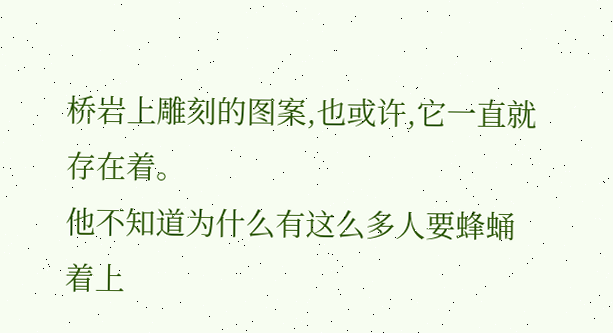桥岩上雕刻的图案,也或许,它一直就存在着。
他不知道为什么有这么多人要蜂蛹着上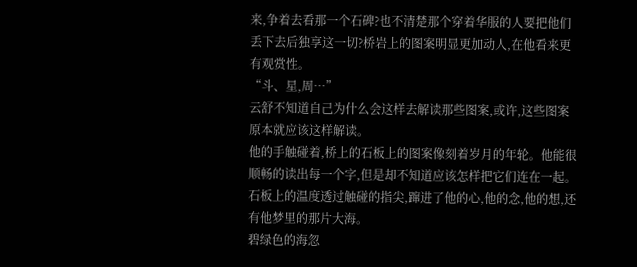来,争着去看那一个石碑?也不清楚那个穿着华服的人要把他们丢下去后独享这一切?桥岩上的图案明显更加动人,在他看来更有观赏性。
“斗、星,周…”
云舒不知道自己为什么会这样去解读那些图案,或许,这些图案原本就应该这样解读。
他的手触碰着,桥上的石板上的图案像刻着岁月的年轮。他能很顺畅的读出每一个字,但是却不知道应该怎样把它们连在一起。
石板上的温度透过触碰的指尖,蹿进了他的心,他的念,他的想,还有他梦里的那片大海。
碧绿色的海忽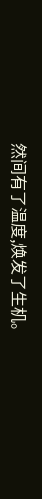然间有了温度,焕发了生机。